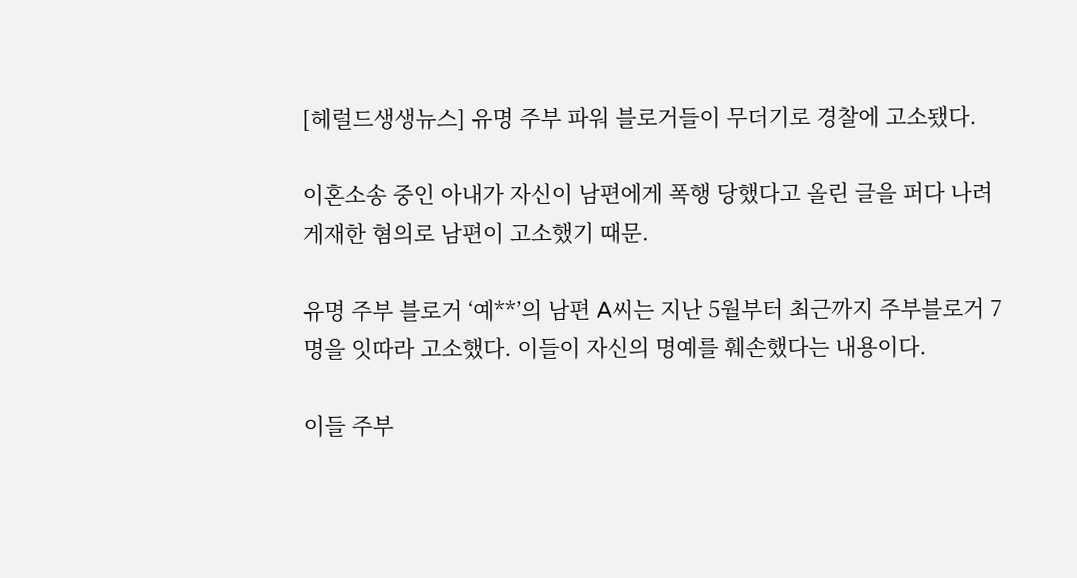[헤럴드생생뉴스] 유명 주부 파워 블로거들이 무더기로 경찰에 고소됐다.

이혼소송 중인 아내가 자신이 남편에게 폭행 당했다고 올린 글을 퍼다 나려 게재한 혐의로 남편이 고소했기 때문.

유명 주부 블로거 ‘예**’의 남편 A씨는 지난 5월부터 최근까지 주부블로거 7명을 잇따라 고소했다. 이들이 자신의 명예를 훼손했다는 내용이다.

이들 주부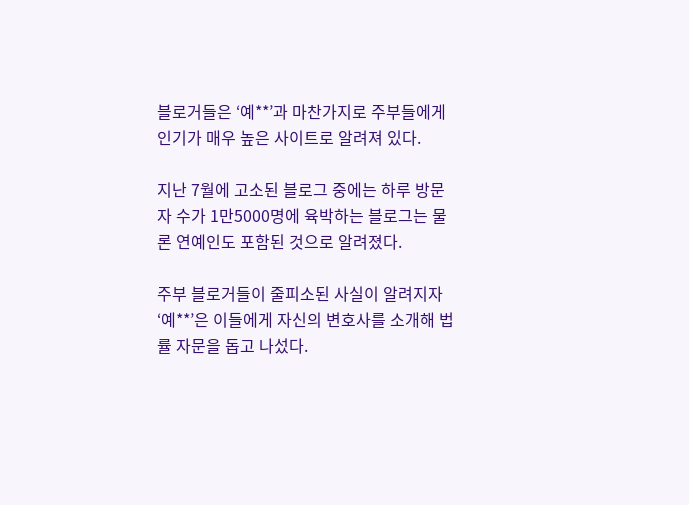블로거들은 ‘예**’과 마찬가지로 주부들에게 인기가 매우 높은 사이트로 알려져 있다.

지난 7월에 고소된 블로그 중에는 하루 방문자 수가 1만5000명에 육박하는 블로그는 물론 연예인도 포함된 것으로 알려졌다.

주부 블로거들이 줄피소된 사실이 알려지자 ‘예**’은 이들에게 자신의 변호사를 소개해 법률 자문을 돕고 나섰다.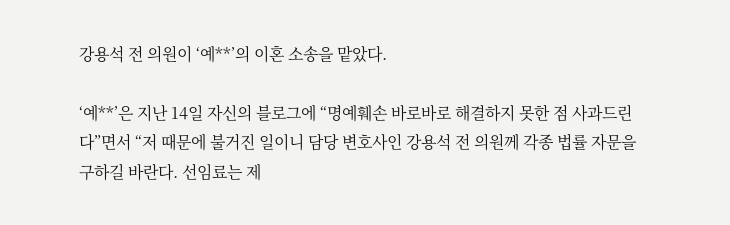강용석 전 의원이 ‘예**’의 이혼 소송을 맡았다.

‘예**’은 지난 14일 자신의 블로그에 “명예훼손 바로바로 해결하지 못한 점 사과드린다”면서 “저 때문에 불거진 일이니 담당 변호사인 강용석 전 의원께 각종 법률 자문을 구하길 바란다. 선임료는 제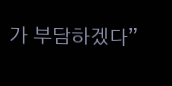가 부담하겠다”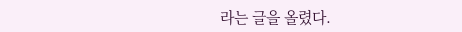라는 글을 올렸다.